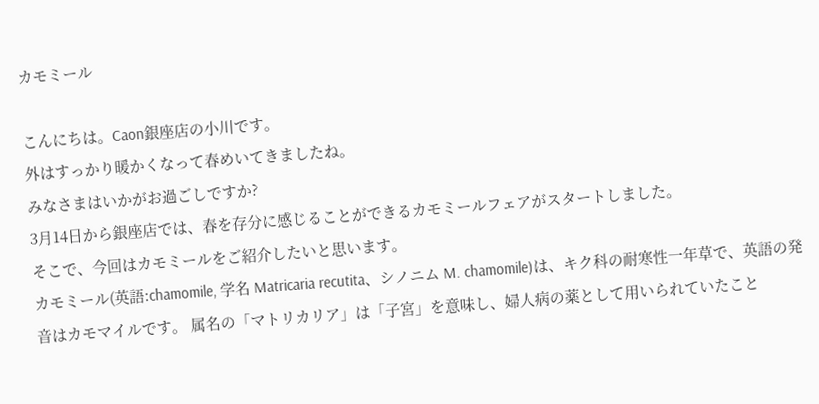カモミール

こんにちは。Caon銀座店の小川です。
外はすっかり暖かくなって春めいてきましたね。
みなさまはいかがお過ごしですか?
3月14日から銀座店では、春を存分に感じることができるカモミールフェアがスタートしました。
そこで、今回はカモミールをご紹介したいと思います。
カモミール(英語:chamomile, 学名 Matricaria recutita、シノニム M. chamomile)は、キク科の耐寒性一年草で、英語の発音はカモマイルです。 属名の「マトリカリア」は「子宮」を意味し、婦人病の薬として用いられていたこと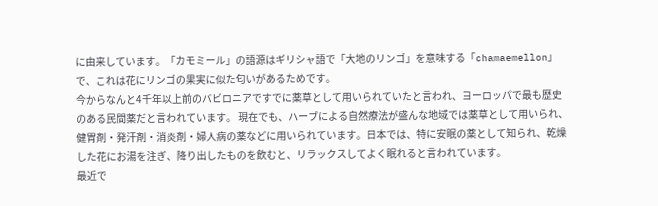に由来しています。「カモミール」の語源はギリシャ語で「大地のリンゴ」を意味する「chamaemellon」で、これは花にリンゴの果実に似た匂いがあるためです。
今からなんと4千年以上前のバビロニアですでに薬草として用いられていたと言われ、ヨーロッパで最も歴史のある民間薬だと言われています。 現在でも、ハーブによる自然療法が盛んな地域では薬草として用いられ、健胃剤・発汗剤・消炎剤・婦人病の薬などに用いられています。日本では、特に安眠の薬として知られ、乾燥した花にお湯を注ぎ、降り出したものを飲むと、リラックスしてよく眠れると言われています。
最近で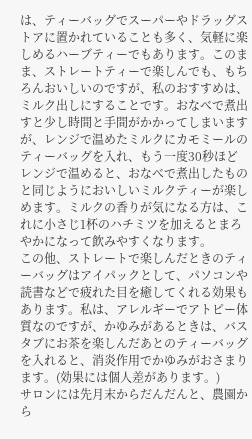は、ティーバッグでスーパーやドラッグストアに置かれていることも多く、気軽に楽しめるハーブティーでもあります。このまま、ストレートティーで楽しんでも、もちろんおいしいのですが、私のおすすめは、ミルク出しにすることです。おなべで煮出すと少し時間と手間がかかってしまいますが、レンジで温めたミルクにカモミールのティーバッグを入れ、もう一度30秒ほどレンジで温めると、おなべで煮出したものと同じようにおいしいミルクティーが楽しめます。ミルクの香りが気になる方は、これに小さじ1杯のハチミツを加えるとまろやかになって飲みやすくなります。
この他、ストレートで楽しんだときのティーバッグはアイパックとして、パソコンや読書などで疲れた目を癒してくれる効果もあります。私は、アレルギーでアトピー体質なのですが、かゆみがあるときは、バスタブにお茶を楽しんだあとのティーバッグを入れると、消炎作用でかゆみがおさまります。(効果には個人差があります。)
サロンには先月末からだんだんと、農園から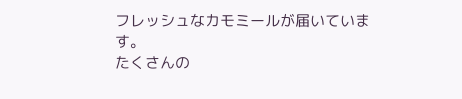フレッシュなカモミールが届いています。
たくさんの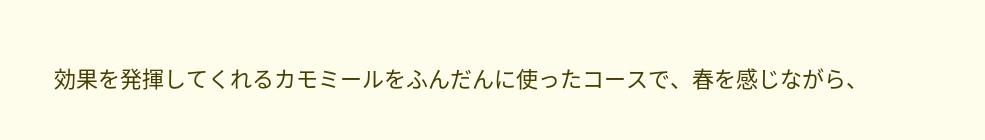効果を発揮してくれるカモミールをふんだんに使ったコースで、春を感じながら、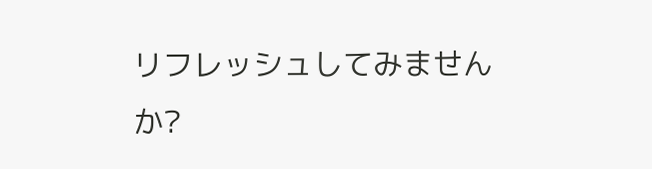リフレッシュしてみませんか?